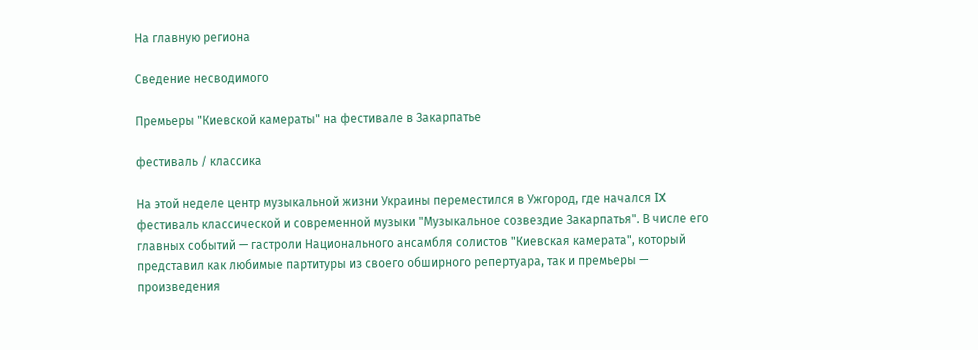На главную региона

Сведение несводимого

Премьеры "Киевской камераты" на фестивале в Закарпатье

фестиваль / классика

На этой неделе центр музыкальной жизни Украины переместился в Ужгород, где начался IX фестиваль классической и современной музыки "Музыкальное созвездие Закарпатья". В числе его главных событий — гастроли Национального ансамбля солистов "Киевская камерата", который представил как любимые партитуры из своего обширного репертуара, так и премьеры — произведения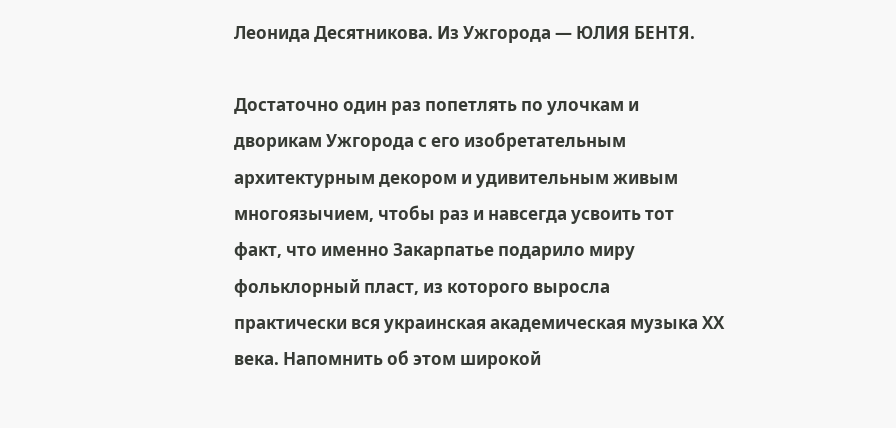Леонида Десятникова. Из Ужгорода — ЮЛИЯ БЕНТЯ.

Достаточно один раз попетлять по улочкам и дворикам Ужгорода с его изобретательным архитектурным декором и удивительным живым многоязычием, чтобы раз и навсегда усвоить тот факт, что именно Закарпатье подарило миру фольклорный пласт, из которого выросла практически вся украинская академическая музыка ХХ века. Напомнить об этом широкой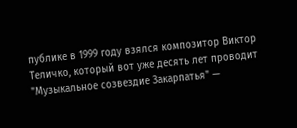публике в 1999 году взялся композитор Виктор Теличко, который вот уже десять лет проводит "Музыкальное созвездие Закарпатья" —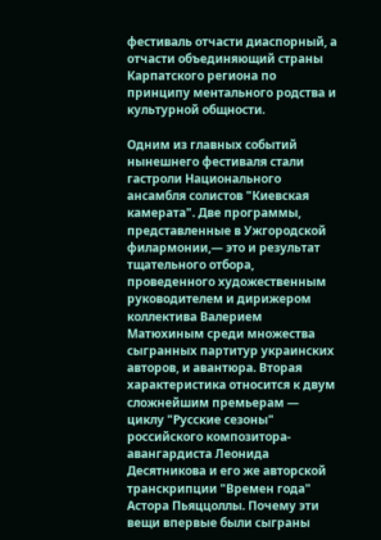фестиваль отчасти диаспорный, а отчасти объединяющий страны Карпатского региона по принципу ментального родства и культурной общности.

Одним из главных событий нынешнего фестиваля стали гастроли Национального ансамбля солистов "Киевская камерата". Две программы, представленные в Ужгородской филармонии,— это и результат тщательного отбора, проведенного художественным руководителем и дирижером коллектива Валерием Матюхиным среди множества сыгранных партитур украинских авторов, и авантюра. Вторая характеристика относится к двум сложнейшим премьерам — циклу "Русские сезоны" российского композитора-авангардиста Леонида Десятникова и его же авторской транскрипции "Времен года" Астора Пьяццоллы. Почему эти вещи впервые были сыграны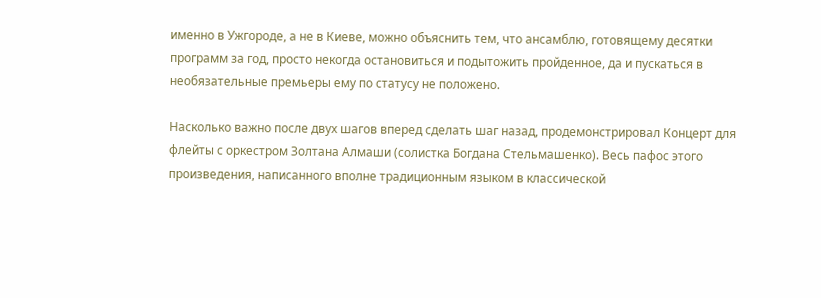именно в Ужгороде, а не в Киеве, можно объяснить тем, что ансамблю, готовящему десятки программ за год, просто некогда остановиться и подытожить пройденное, да и пускаться в необязательные премьеры ему по статусу не положено.

Насколько важно после двух шагов вперед сделать шаг назад, продемонстрировал Концерт для флейты с оркестром Золтана Алмаши (солистка Богдана Стельмашенко). Весь пафос этого произведения, написанного вполне традиционным языком в классической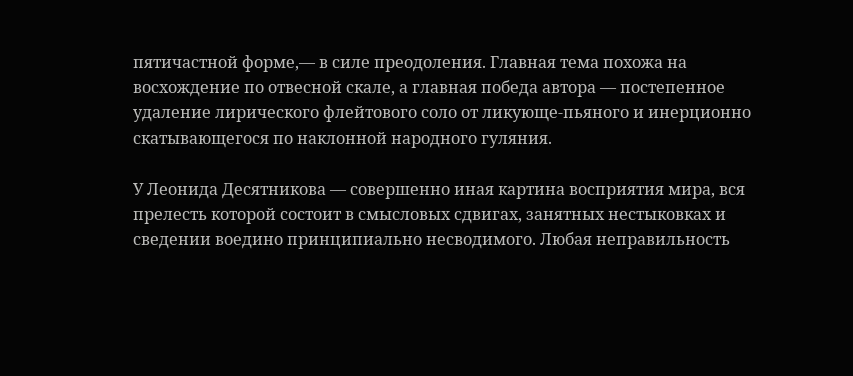пятичастной форме,— в силе преодоления. Главная тема похожа на восхождение по отвесной скале, а главная победа автора — постепенное удаление лирического флейтового соло от ликующе-пьяного и инерционно скатывающегося по наклонной народного гуляния.

У Леонида Десятникова — совершенно иная картина восприятия мира, вся прелесть которой состоит в смысловых сдвигах, занятных нестыковках и сведении воедино принципиально несводимого. Любая неправильность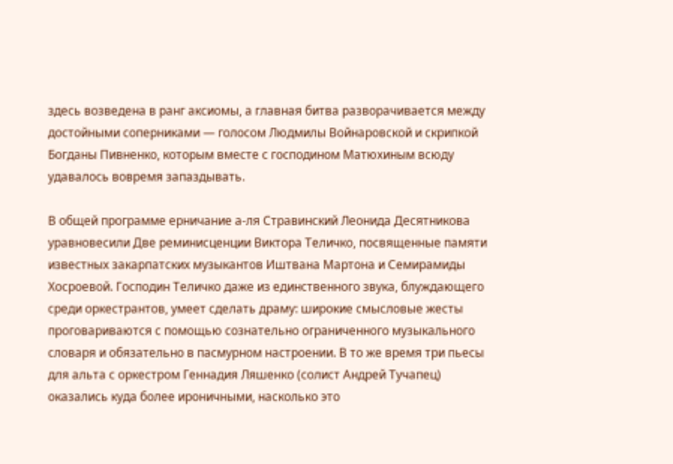здесь возведена в ранг аксиомы, а главная битва разворачивается между достойными соперниками — голосом Людмилы Войнаровской и скрипкой Богданы Пивненко, которым вместе с господином Матюхиным всюду удавалось вовремя запаздывать.

В общей программе ерничание а-ля Стравинский Леонида Десятникова уравновесили Две реминисценции Виктора Теличко, посвященные памяти известных закарпатских музыкантов Иштвана Мартона и Семирамиды Хосроевой. Господин Теличко даже из единственного звука, блуждающего среди оркестрантов, умеет сделать драму: широкие смысловые жесты проговариваются с помощью сознательно ограниченного музыкального словаря и обязательно в пасмурном настроении. В то же время три пьесы для альта с оркестром Геннадия Ляшенко (солист Андрей Тучапец) оказались куда более ироничными, насколько это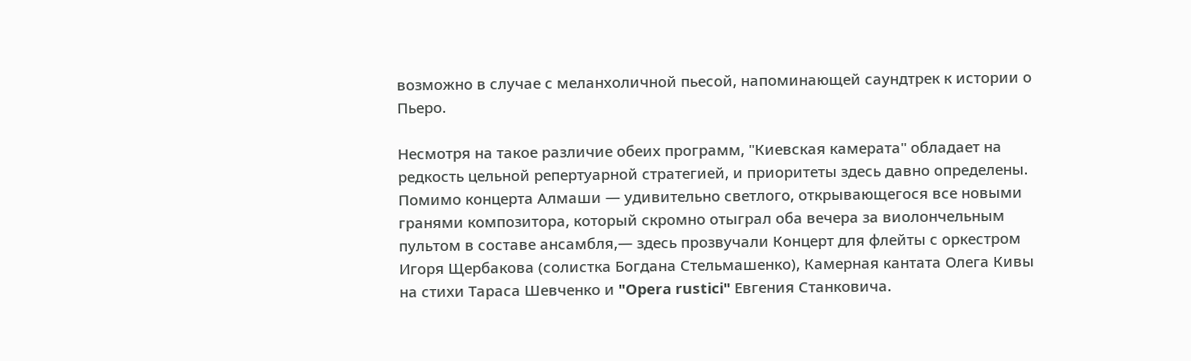возможно в случае с меланхоличной пьесой, напоминающей саундтрек к истории о Пьеро.

Несмотря на такое различие обеих программ, "Киевская камерата" обладает на редкость цельной репертуарной стратегией, и приоритеты здесь давно определены. Помимо концерта Алмаши — удивительно светлого, открывающегося все новыми гранями композитора, который скромно отыграл оба вечера за виолончельным пультом в составе ансамбля,— здесь прозвучали Концерт для флейты с оркестром Игоря Щербакова (солистка Богдана Стельмашенко), Камерная кантата Олега Кивы на стихи Тараса Шевченко и "Opera rustici" Евгения Станковича.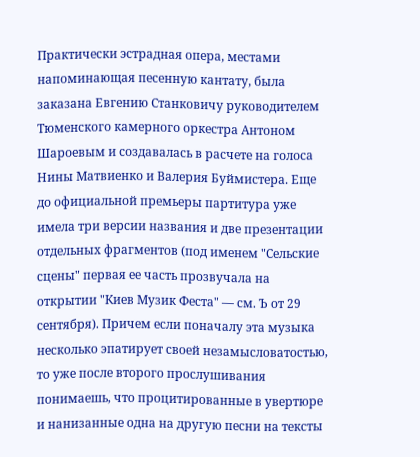Практически эстрадная опера, местами напоминающая песенную кантату, была заказана Евгению Станковичу руководителем Тюменского камерного оркестра Антоном Шароевым и создавалась в расчете на голоса Нины Матвиенко и Валерия Буймистера. Еще до официальной премьеры партитура уже имела три версии названия и две презентации отдельных фрагментов (под именем "Сельские сцены" первая ее часть прозвучала на открытии "Киев Музик Феста" — см. Ъ от 29 сентября). Причем если поначалу эта музыка несколько эпатирует своей незамысловатостью, то уже после второго прослушивания понимаешь, что процитированные в увертюре и нанизанные одна на другую песни на тексты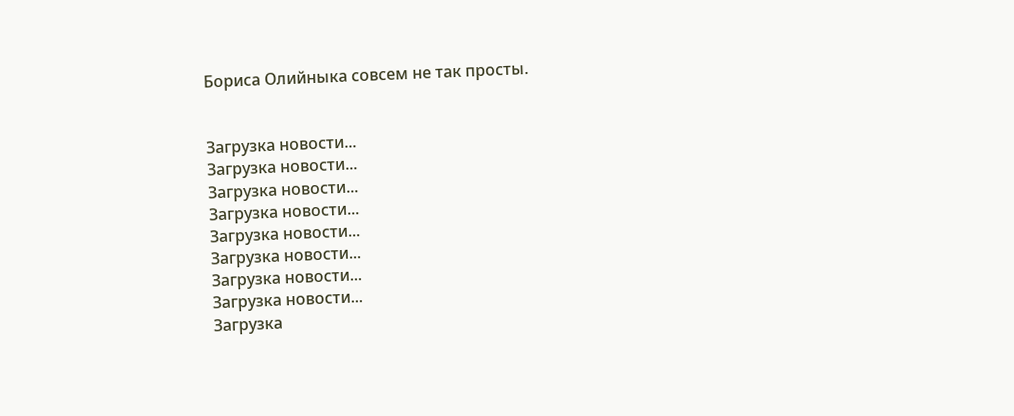Бориса Олийныка совсем не так просты.


Загрузка новости...
Загрузка новости...
Загрузка новости...
Загрузка новости...
Загрузка новости...
Загрузка новости...
Загрузка новости...
Загрузка новости...
Загрузка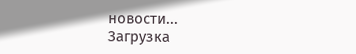новости...
Загрузка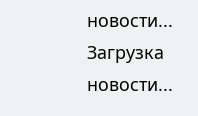новости...
Загрузка новости...